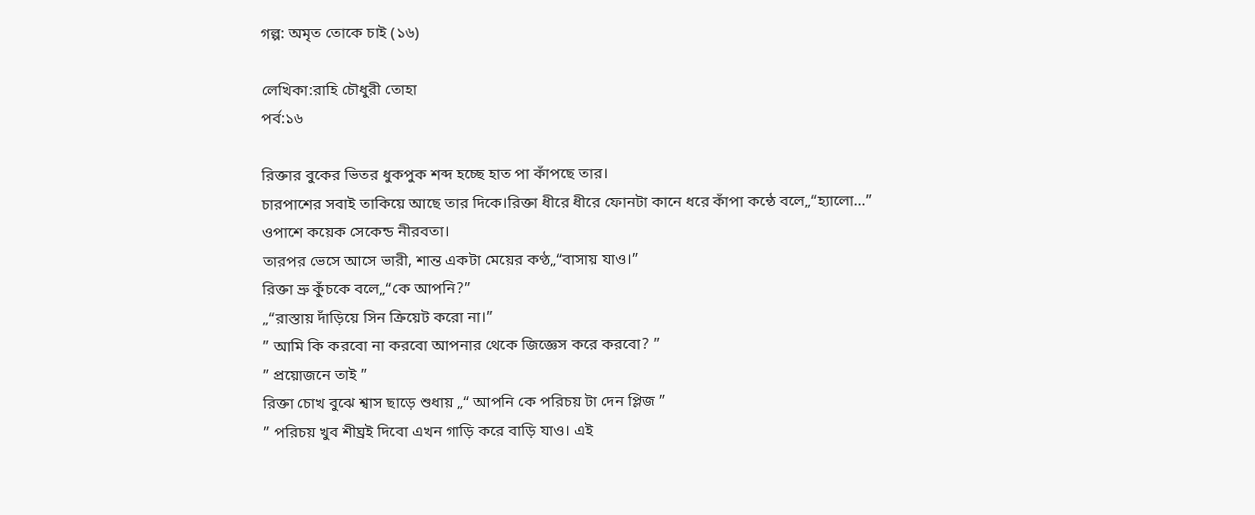গল্প: অমৃত তোকে চাই (১৬)

লেখিকা:রাহি চৌধুরী তোহা
পর্ব:১৬

রিক্তার বুকের ভিতর ধুকপুক শব্দ হচ্ছে হাত পা কাঁপছে তার।
চারপাশের সবাই তাকিয়ে আছে তার দিকে।রিক্তা ধীরে ধীরে ফোনটা কানে ধরে কাঁপা কন্ঠে বলে„“হ্যালো…”
ওপাশে কয়েক সেকেন্ড নীরবতা।
তারপর ভেসে আসে ভারী, শান্ত একটা মেয়ের কণ্ঠ„“বাসায় যাও।”
রিক্তা ভ্রু কুঁচকে বলে„“কে আপনি?”
„“রাস্তায় দাঁড়িয়ে সিন ক্রিয়েট করো না।”
” আমি কি করবো না করবো আপনার থেকে জিজ্ঞেস করে করবো? ”
” প্রয়োজনে তাই ”
রিক্তা চোখ বুঝে শ্বাস ছাড়ে শুধায় „“ আপনি কে পরিচয় টা দেন প্লিজ ”
” পরিচয় খুব শীঘ্রই দিবো এখন গাড়ি করে বাড়ি যাও। এই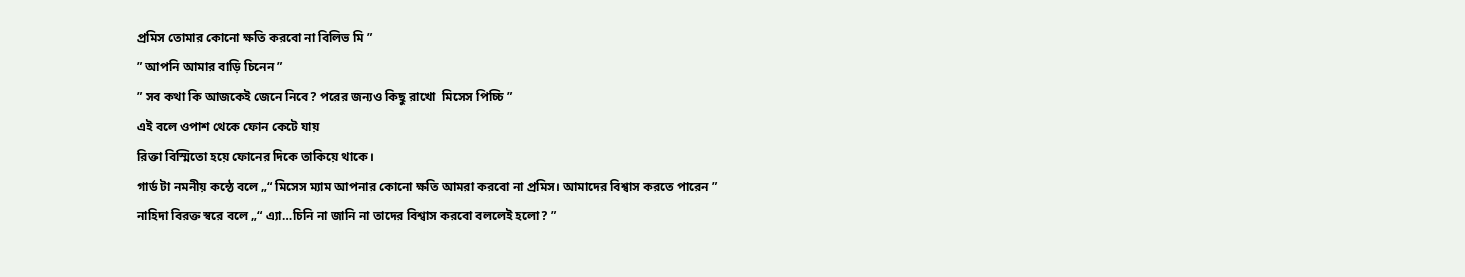প্রমিস তোমার কোনো ক্ষতি করবো না বিলিভ মি ”
” আপনি আমার বাড়ি চিনেন ”
” সব কথা কি আজকেই জেনে নিবে? পরের জন্যও কিছু রাখো  মিসেস পিচ্চি ”
এই বলে ওপাশ থেকে ফোন কেটে যায়
রিক্তা বিস্মিতো হয়ে ফোনের দিকে তাকিয়ে থাকে।
গার্ড টা নমনীয় কন্ঠে বলে „“ মিসেস ম্যাম আপনার কোনো ক্ষতি আমরা করবো না প্রমিস। আমাদের বিশ্বাস করতে পারেন ”
নাহিদা বিরক্ত স্বরে বলে „“ এ্যা…চিনি না জানি না তাদের বিশ্বাস করবো বললেই হলো? ”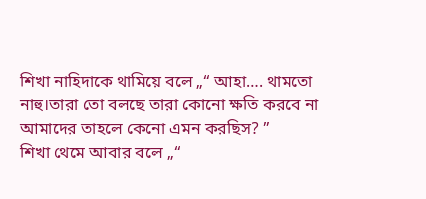শিখা নাহিদাকে থামিয়ে বলে „“ আহা…. থামতো নাহু।তারা তো বলছে তারা কোনো ক্ষতি করবে না আমাদের তাহলে কেনো এমন করছিস? ”
শিখা থেমে আবার বলে „“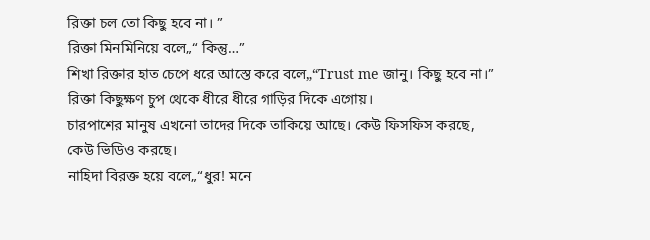রিক্তা চল তো কিছু হবে না। ”
রিক্তা মিনমিনিয়ে বলে„“ কিন্তু…”
শিখা রিক্তার হাত চেপে ধরে আস্তে করে বলে„“Trust me জানু। কিছু হবে না।”
রিক্তা কিছুক্ষণ চুপ থেকে ধীরে ধীরে গাড়ির দিকে এগোয়।
চারপাশের মানুষ এখনো তাদের দিকে তাকিয়ে আছে। কেউ ফিসফিস করছে, কেউ ভিডিও করছে।
নাহিদা বিরক্ত হয়ে বলে„“ধুর! মনে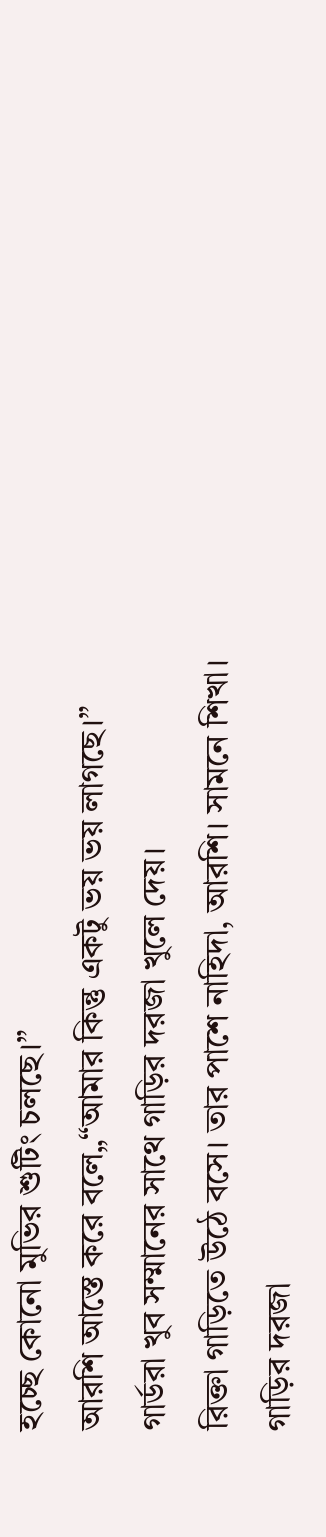হচ্ছে কোনো মুভির শুটিং চলছে।”
আরশি আস্তে করে বলে„“আমার কিন্তু একটু ভয় ভয় লাগছে।”
গার্ডরা খুব সম্মানের সাথে গাড়ির দরজা খুলে দেয়।
রিক্তা গাড়িতে উঠে বসে। তার পাশে নাহিদা, আরশি। সামনে শিখা।
গাড়ির দরজা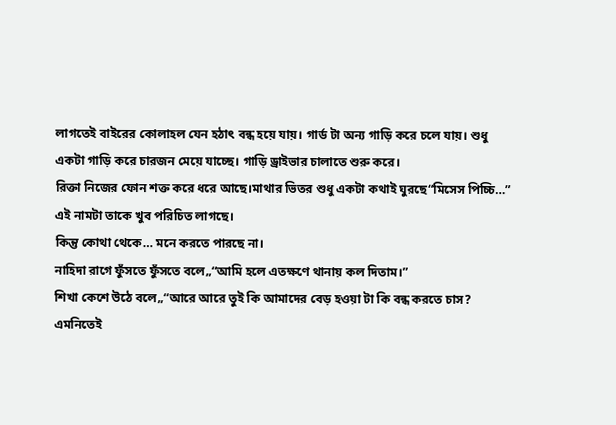লাগতেই বাইরের কোলাহল যেন হঠাৎ বন্ধ হয়ে যায়। গার্ড টা অন্য গাড়ি করে চলে যায়। শুধু একটা গাড়ি করে চারজন মেয়ে যাচ্ছে। গাড়ি ড্রাইভার চালাতে শুরু করে।
রিক্তা নিজের ফোন শক্ত করে ধরে আছে।মাথার ভিতর শুধু একটা কথাই ঘুরছে“মিসেস পিচ্চি…”
এই নামটা তাকে খুব পরিচিত লাগছে।
কিন্তু কোথা থেকে… মনে করতে পারছে না।
নাহিদা রাগে ফুঁসতে ফুঁসতে বলে„“আমি হলে এতক্ষণে থানায় কল দিতাম।”
শিখা কেশে উঠে বলে„“আরে আরে তুই কি আমাদের বেড় হওয়া টা কি বন্ধ করতে চাস? এমনিতেই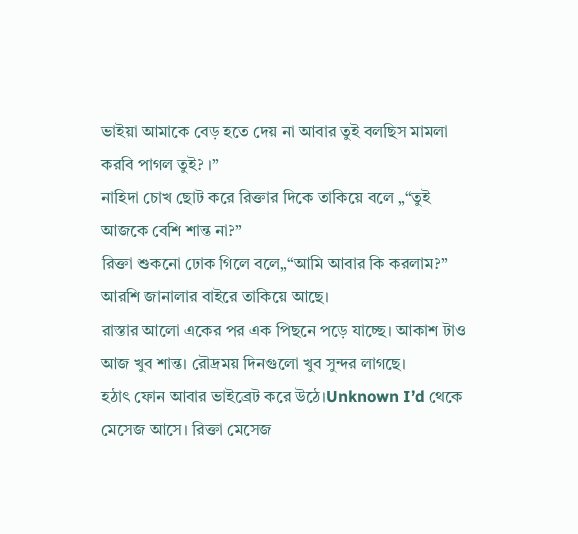ভাইয়া আমাকে বেড় হতে দেয় না আবার তুই বলছিস মামলা করবি পাগল তুই? ।”
নাহিদা চোখ ছোট করে রিক্তার দিকে তাকিয়ে বলে „“তুই আজকে বেশি শান্ত না?”
রিক্তা শুকনো ঢোক গিলে বলে„“আমি আবার কি করলাম?”
আরশি জানালার বাইরে তাকিয়ে আছে।
রাস্তার আলো একের পর এক পিছনে পড়ে যাচ্ছে। আকাশ টাও আজ খুব শান্ত। রৌদ্রময় দিনগুলো খুব সুন্দর লাগছে।
হঠাৎ ফোন আবার ভাইব্রেট করে উঠে।Unknown I’d থেকে মেসেজ আসে। রিক্তা মেসেজ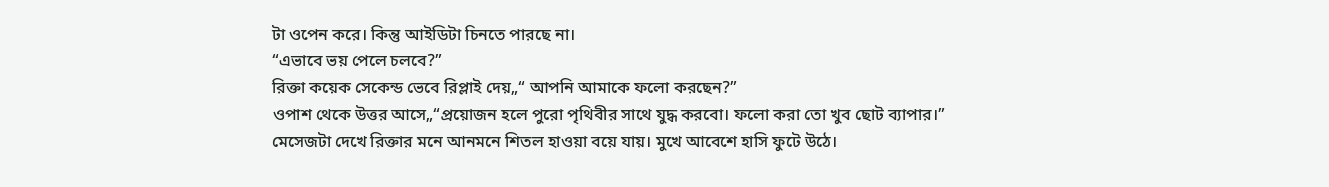টা ওপেন করে। কিন্তু আইডিটা চিনতে পারছে না।
“এভাবে ভয় পেলে চলবে?”
রিক্তা কয়েক সেকেন্ড ভেবে রিপ্লাই দেয়„“ আপনি আমাকে ফলো করছেন?”
ওপাশ থেকে উত্তর আসে„“প্রয়োজন হলে পুরো পৃথিবীর সাথে যুদ্ধ করবো। ফলো করা তো খুব ছোট ব্যাপার।”
মেসেজটা দেখে রিক্তার মনে আনমনে শিতল হাওয়া বয়ে যায়। মুখে আবেশে হাসি ফুটে উঠে।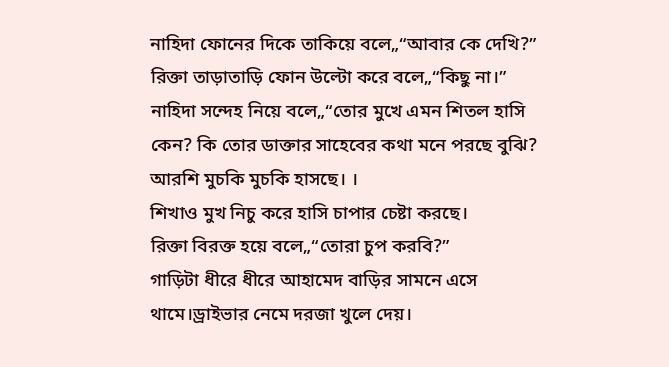নাহিদা ফোনের দিকে তাকিয়ে বলে„“আবার কে দেখি?”
রিক্তা তাড়াতাড়ি ফোন উল্টো করে বলে„“কিছু না।”
নাহিদা সন্দেহ নিয়ে বলে„“তোর মুখে এমন শিতল হাসি কেন? কি তোর ডাক্তার সাহেবের কথা মনে পরছে বুঝি?
আরশি মুচকি মুচকি হাসছে। ।
শিখাও মুখ নিচু করে হাসি চাপার চেষ্টা করছে।
রিক্তা বিরক্ত হয়ে বলে„“তোরা চুপ করবি?”
গাড়িটা ধীরে ধীরে আহামেদ বাড়ির সামনে এসে থামে।ড্রাইভার নেমে দরজা খুলে দেয়।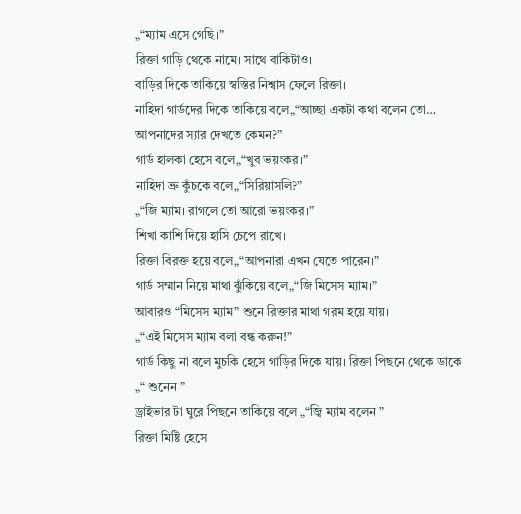„“ম্যাম এসে গেছি।”
রিক্তা গাড়ি থেকে নামে। সাথে বাকিটাও।
বাড়ির দিকে তাকিয়ে স্বস্তির নিশ্বাস ফেলে রিক্তা।
নাহিদা গার্ডদের দিকে তাকিয়ে বলে„“আচ্ছা একটা কথা বলেন তো… আপনাদের স্যার দেখতে কেমন?”
গার্ড হালকা হেসে বলে„“খুব ভয়ংকর।”
নাহিদা ভ্রু কুঁচকে বলে„“সিরিয়াসলি?”
„“জি ম্যাম। রাগলে তো আরো ভয়ংকর।”
শিখা কাশি দিয়ে হাসি চেপে রাখে।
রিক্তা বিরক্ত হয়ে বলে„“আপনারা এখন যেতে পারেন।”
গার্ড সম্মান নিয়ে মাথা ঝুঁকিয়ে বলে„“জি মিসেস ম্যাম।”
আবারও “মিসেস ম্যাম” শুনে রিক্তার মাথা গরম হয়ে যায়।
„“এই মিসেস ম্যাম বলা বন্ধ করুন!”
গার্ড কিছু না বলে মুচকি হেসে গাড়ির দিকে যায়। রিক্তা পিছনে থেকে ডাকে „“ শুনেন ”
ড্রাইভার টা ঘুরে পিছনে তাকিয়ে বলে „“জ্বি ম্যাম বলেন ”
রিক্তা মিষ্টি হেসে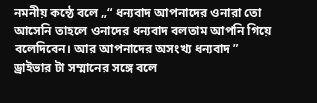নমনীয় কন্ঠে বলে „“ ধন্যবাদ আপনাদের ওনারা তো আসেনি তাহলে ওনাদের ধন্যবাদ বলতাম আপনি গিয়ে বলেদিবেন। আর আপনাদের অসংখ্য ধন্যবাদ ”
ড্রাইভার টা সম্মানের সঙ্গে বলে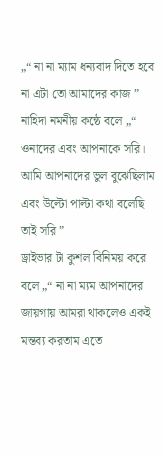„“ না না ম্যাম ধন্যবাদ দিতে হবে না এটা তো আমাদের কাজ ”
নাহিদা নমনীয় কন্ঠে বলে „“ ওনাদের এবং আপনাকে সরি। আমি আপনাদের ভুল বুঝেছিলাম এবং উল্টো পাল্টা কথা বলেছি তাই সরি ”
ড্রাইভার টা কুশল বিনিময় করে বলে „“ না না ম্যম আপনাদের জায়গায় আমরা থাকলেও একই মন্তব্য করতাম এতে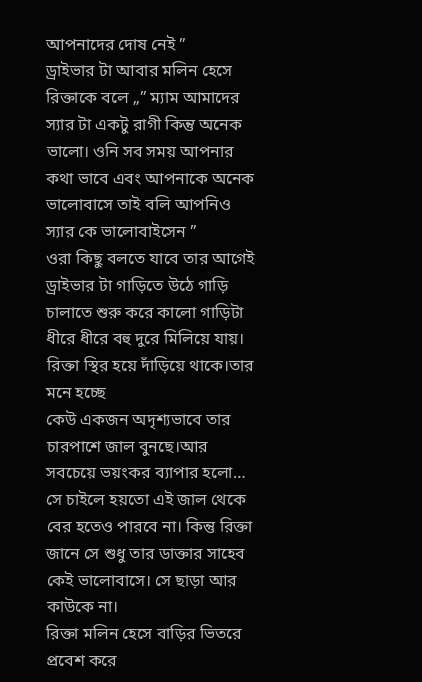আপনাদের দোষ নেই ”
ড্রাইভার টা আবার মলিন হেসে রিক্তাকে বলে „” ম্যাম আমাদের স্যার টা একটু রাগী কিন্তু অনেক ভালো। ওনি সব সময় আপনার কথা ভাবে এবং আপনাকে অনেক ভালোবাসে তাই বলি আপনিও স্যার কে ভালোবাইসেন ”
ওরা কিছু বলতে যাবে তার আগেই ড্রাইভার টা গাড়িতে উঠে গাড়ি চালাতে শুরু করে কালো গাড়িটা ধীরে ধীরে বহু দুরে মিলিয়ে যায়।
রিক্তা স্থির হয়ে দাঁড়িয়ে থাকে।তার মনে হচ্ছে
কেউ একজন অদৃশ্যভাবে তার চারপাশে জাল বুনছে।আর সবচেয়ে ভয়ংকর ব্যাপার হলো…
সে চাইলে হয়তো এই জাল থেকে বের হতেও পারবে না। কিন্তু রিক্তা জানে সে শুধু তার ডাক্তার সাহেব কেই ভালোবাসে। সে ছাড়া আর কাউকে না।
রিক্তা মলিন হেসে বাড়ির ভিতরে প্রবেশ করে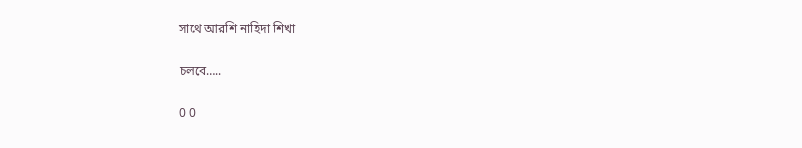সাথে আরশি নাহিদা শিখা

চলবে…..

0 0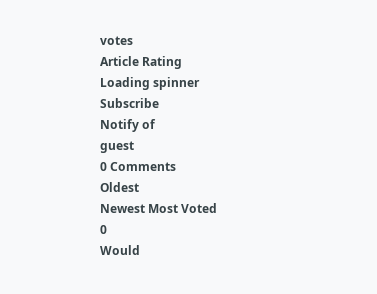votes
Article Rating
Loading spinner
Subscribe
Notify of
guest
0 Comments
Oldest
Newest Most Voted
0
Would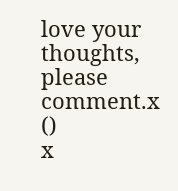love your thoughts, please comment.x
()
x